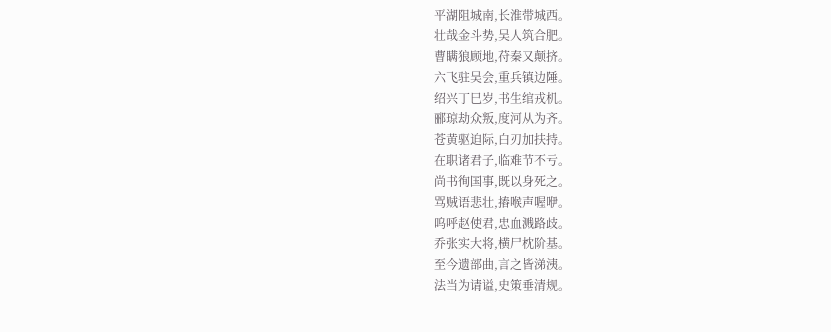平湖阻城南,长淮带城西。
壮哉金斗势,吴人筑合肥。
曹瞒狼顾地,苻秦又颠挤。
六飞驻吴会,重兵镇边陲。
绍兴丁巳岁,书生绾戎机。
郦琼劫众叛,度河从为齐。
苍黄驱迫际,白刃加扶持。
在职诸君子,临难节不亏。
尚书徇国事,既以身死之。
骂贼语悲壮,摏喉声喔咿。
呜呼赵使君,忠血溅路歧。
乔张实大将,横尸枕阶基。
至今遗部曲,言之皆涕洟。
法当为请谥,史策垂清规。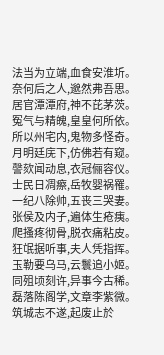法当为立端,血食安淮圻。
奈何后之人,邈然弗吾思。
居官潭潭府,神不芘茅茨。
冤气与精魄,皇皇何所依。
所以州宅内,鬼物多怪奇。
月明廷庑下,仿佛若有窥。
謦欬闻动息,衣冠俪容仪。
士民日凋瘵,岳牧婴祸罹。
一纪八除帅,五丧三哭妻。
张侯及内子,遍体生疮痍。
爬搔疼彻骨,脱衣痛粘皮。
狂氓据听事,夫人凭指挥。
玉勒要乌马,云鬟追小姬。
同殂顷刻许,异事今古稀。
磊落陈阁学,文章李紫微。
筑城志不遂,起废止於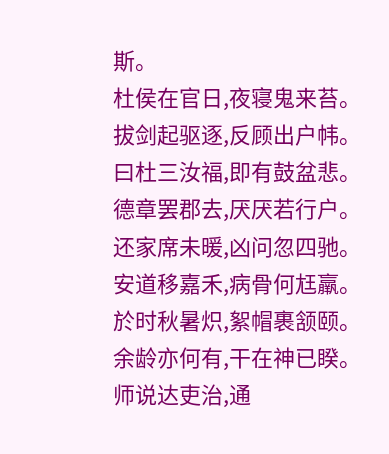斯。
杜侯在官日,夜寝鬼来苔。
拔剑起驱逐,反顾出户帏。
曰杜三汝福,即有鼓盆悲。
德章罢郡去,厌厌若行户。
还家席未暖,凶问忽四驰。
安道移嘉禾,病骨何尪羸。
於时秋暑炽,絮帽裹颔颐。
余龄亦何有,干在神已睽。
师说达吏治,通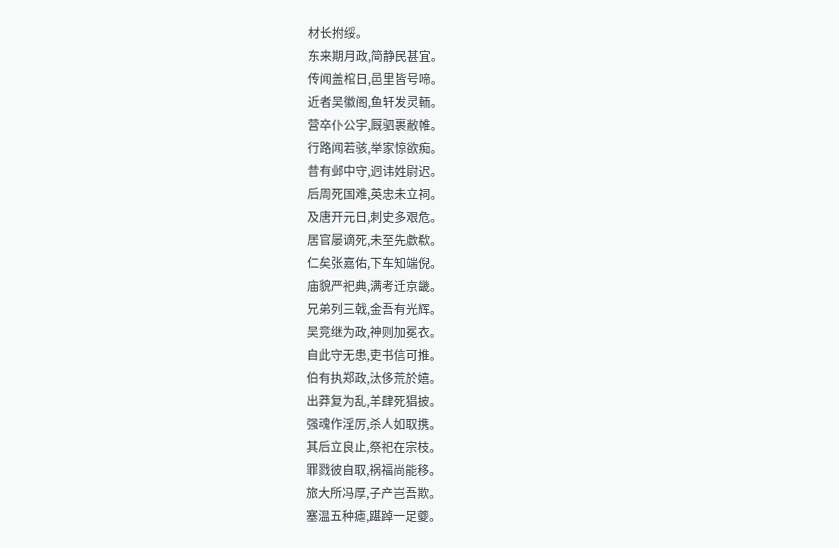材长拊绥。
东来期月政,简静民甚宜。
传闻盖棺日,邑里皆号啼。
近者吴徽阁,鱼轩发灵輀。
营卒仆公宇,厩驷裹敝帷。
行路闻若骇,举家惊欲痴。
昔有邺中守,迥讳姓尉迟。
后周死国难,英忠未立祠。
及唐开元日,刺史多艰危。
居官屡谪死,未至先歔欷。
仁矣张嘉佑,下车知端倪。
庙貌严祀典,满考迁京畿。
兄弟列三戟,金吾有光辉。
吴竞继为政,神则加冕衣。
自此守无患,吏书信可推。
伯有执郑政,汰侈荒於嬉。
出莽复为乱,羊肆死猖披。
强魂作淫厉,杀人如取携。
其后立良止,祭祀在宗枝。
罪戮彼自取,祸福尚能移。
旅大所冯厚,子产岂吾欺。
塞温五种瘧,踸踔一足夔。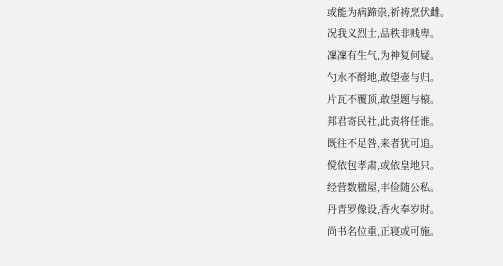或能为病蹄祟,祈祷烹伏雌。
况我义烈士,品秩非贱卑。
凜凜有生气,为神复何疑。
勺水不酹地,敢望壶与归。
片瓦不覆顶,敢望题与榱。
邦君寄民社,此责将任谁。
既往不足咎,来者犹可追。
傥依包孝肃,或依皇地只。
经营数楹屋,丰俭随公私。
丹青罗像设,香火奉岁时。
尚书名位重,正寝或可施。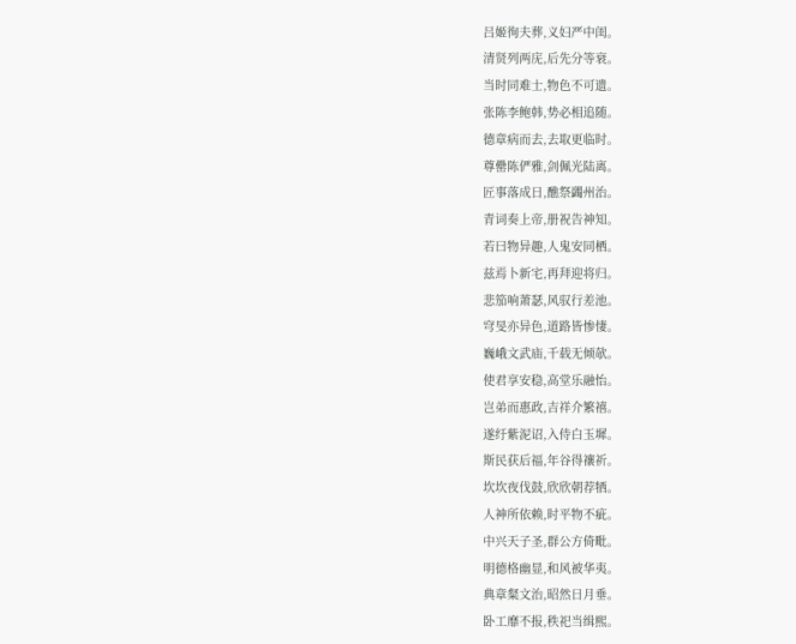吕姬徇夫葬,义妇严中闺。
清贤列两庑,后先分等衰。
当时同难士,物色不可遗。
张陈李鲍韩,势必相追随。
德章病而去,去取更临时。
尊罍陈俨雅,剑佩光陆离。
匠事落成日,醮祭蠲州治。
青词奏上帝,册祝告神知。
若曰物异趣,人鬼安同栖。
兹焉卜新宅,再拜迎将归。
悲笳响萧瑟,风驭行差池。
穹旻亦异色,道路皆惨悽。
巍峨文武庙,千载无倾欹。
使君享安稳,高堂乐融怡。
岂弟而惠政,吉祥介繁禧。
遂纡紫泥诏,入侍白玉墀。
斯民获后福,年谷得禳祈。
坎坎夜伐鼓,欣欣朝荐牺。
人神所依赖,时平物不疵。
中兴天子圣,群公方倚毗。
明德格幽显,和风被华夷。
典章粲文治,昭然日月垂。
卧工靡不报,秩祀当缉熙。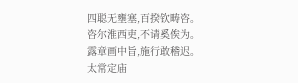四聪无壅塞,百揆钦畴咨。
咨尔淮西吏,不请奚俟为。
露章画中旨,施行敢稽迟。
太常定庙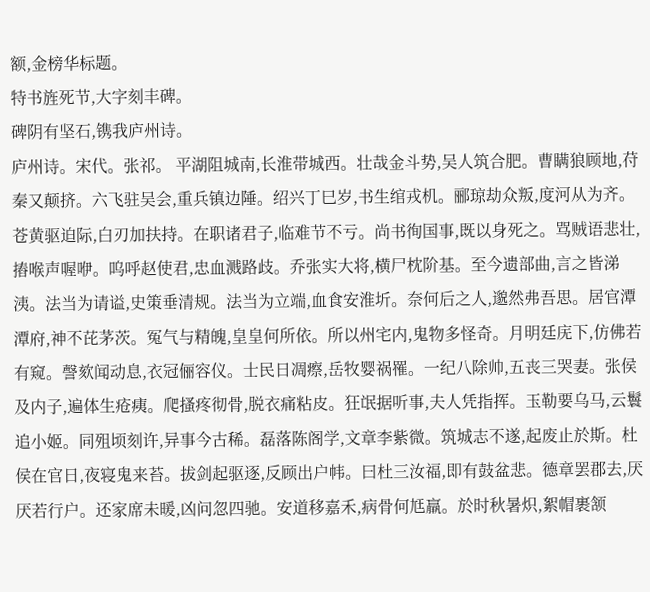额,金榜华标题。
特书旌死节,大字刻丰碑。
碑阴有坚石,镌我庐州诗。
庐州诗。宋代。张祁。 平湖阻城南,长淮带城西。壮哉金斗势,吴人筑合肥。曹瞒狼顾地,苻秦又颠挤。六飞驻吴会,重兵镇边陲。绍兴丁巳岁,书生绾戎机。郦琼劫众叛,度河从为齐。苍黄驱迫际,白刃加扶持。在职诸君子,临难节不亏。尚书徇国事,既以身死之。骂贼语悲壮,摏喉声喔咿。呜呼赵使君,忠血溅路歧。乔张实大将,横尸枕阶基。至今遗部曲,言之皆涕洟。法当为请谥,史策垂清规。法当为立端,血食安淮圻。奈何后之人,邈然弗吾思。居官潭潭府,神不芘茅茨。冤气与精魄,皇皇何所依。所以州宅内,鬼物多怪奇。月明廷庑下,仿佛若有窥。謦欬闻动息,衣冠俪容仪。士民日凋瘵,岳牧婴祸罹。一纪八除帅,五丧三哭妻。张侯及内子,遍体生疮痍。爬搔疼彻骨,脱衣痛粘皮。狂氓据听事,夫人凭指挥。玉勒要乌马,云鬟追小姬。同殂顷刻许,异事今古稀。磊落陈阁学,文章李紫微。筑城志不遂,起废止於斯。杜侯在官日,夜寝鬼来苔。拔剑起驱逐,反顾出户帏。曰杜三汝福,即有鼓盆悲。德章罢郡去,厌厌若行户。还家席未暖,凶问忽四驰。安道移嘉禾,病骨何尪羸。於时秋暑炽,絮帽裹颔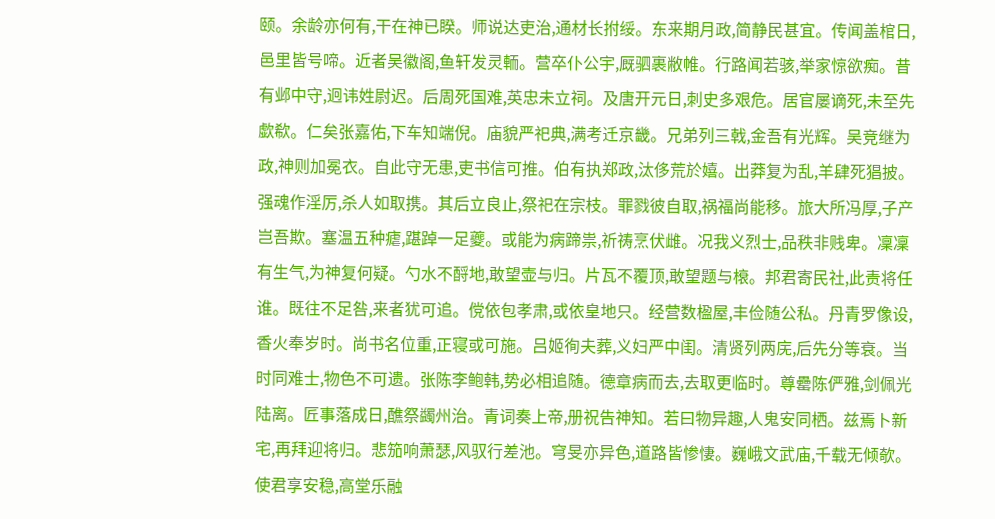颐。余龄亦何有,干在神已睽。师说达吏治,通材长拊绥。东来期月政,简静民甚宜。传闻盖棺日,邑里皆号啼。近者吴徽阁,鱼轩发灵輀。营卒仆公宇,厩驷裹敝帷。行路闻若骇,举家惊欲痴。昔有邺中守,迥讳姓尉迟。后周死国难,英忠未立祠。及唐开元日,刺史多艰危。居官屡谪死,未至先歔欷。仁矣张嘉佑,下车知端倪。庙貌严祀典,满考迁京畿。兄弟列三戟,金吾有光辉。吴竞继为政,神则加冕衣。自此守无患,吏书信可推。伯有执郑政,汰侈荒於嬉。出莽复为乱,羊肆死猖披。强魂作淫厉,杀人如取携。其后立良止,祭祀在宗枝。罪戮彼自取,祸福尚能移。旅大所冯厚,子产岂吾欺。塞温五种瘧,踸踔一足夔。或能为病蹄祟,祈祷烹伏雌。况我义烈士,品秩非贱卑。凜凜有生气,为神复何疑。勺水不酹地,敢望壶与归。片瓦不覆顶,敢望题与榱。邦君寄民社,此责将任谁。既往不足咎,来者犹可追。傥依包孝肃,或依皇地只。经营数楹屋,丰俭随公私。丹青罗像设,香火奉岁时。尚书名位重,正寝或可施。吕姬徇夫葬,义妇严中闺。清贤列两庑,后先分等衰。当时同难士,物色不可遗。张陈李鲍韩,势必相追随。德章病而去,去取更临时。尊罍陈俨雅,剑佩光陆离。匠事落成日,醮祭蠲州治。青词奏上帝,册祝告神知。若曰物异趣,人鬼安同栖。兹焉卜新宅,再拜迎将归。悲笳响萧瑟,风驭行差池。穹旻亦异色,道路皆惨悽。巍峨文武庙,千载无倾欹。使君享安稳,高堂乐融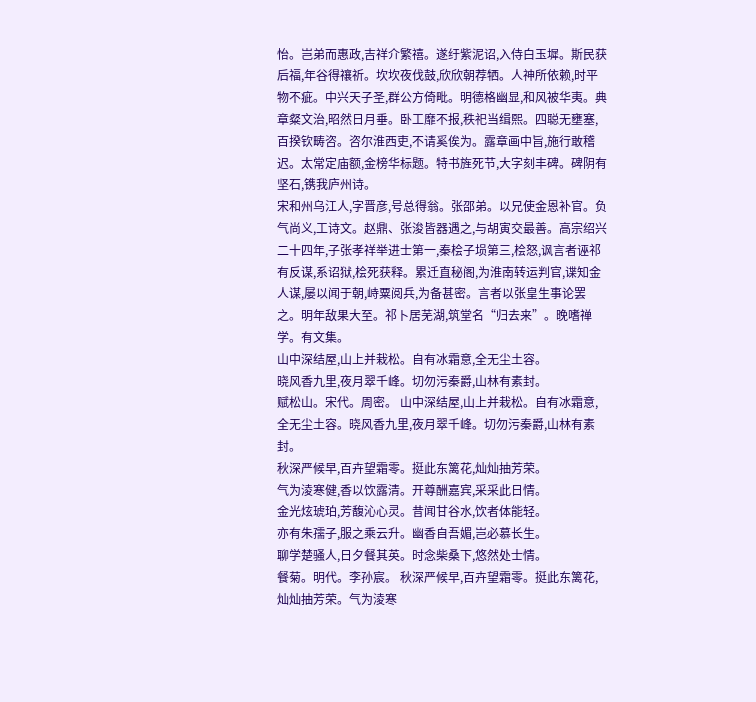怡。岂弟而惠政,吉祥介繁禧。遂纡紫泥诏,入侍白玉墀。斯民获后福,年谷得禳祈。坎坎夜伐鼓,欣欣朝荐牺。人神所依赖,时平物不疵。中兴天子圣,群公方倚毗。明德格幽显,和风被华夷。典章粲文治,昭然日月垂。卧工靡不报,秩祀当缉熙。四聪无壅塞,百揆钦畴咨。咨尔淮西吏,不请奚俟为。露章画中旨,施行敢稽迟。太常定庙额,金榜华标题。特书旌死节,大字刻丰碑。碑阴有坚石,镌我庐州诗。
宋和州乌江人,字晋彦,号总得翁。张邵弟。以兄使金恩补官。负气尚义,工诗文。赵鼎、张浚皆器遇之,与胡寅交最善。高宗绍兴二十四年,子张孝祥举进士第一,秦桧子埙第三,桧怒,讽言者诬祁有反谋,系诏狱,桧死获释。累迁直秘阁,为淮南转运判官,谍知金人谋,屡以闻于朝,峙粟阅兵,为备甚密。言者以张皇生事论罢之。明年敌果大至。祁卜居芜湖,筑堂名“归去来”。晚嗜禅学。有文集。
山中深结屋,山上并栽松。自有冰霜意,全无尘土容。
晓风香九里,夜月翠千峰。切勿污秦爵,山林有素封。
赋松山。宋代。周密。 山中深结屋,山上并栽松。自有冰霜意,全无尘土容。晓风香九里,夜月翠千峰。切勿污秦爵,山林有素封。
秋深严候早,百卉望霜零。挺此东篱花,灿灿抽芳荣。
气为淩寒健,香以饮露清。开尊酬嘉宾,采采此日情。
金光炫琥珀,芳馥沁心灵。昔闻甘谷水,饮者体能轻。
亦有朱孺子,服之乘云升。幽香自吾媚,岂必慕长生。
聊学楚骚人,日夕餐其英。时念柴桑下,悠然处士情。
餐菊。明代。李孙宸。 秋深严候早,百卉望霜零。挺此东篱花,灿灿抽芳荣。气为淩寒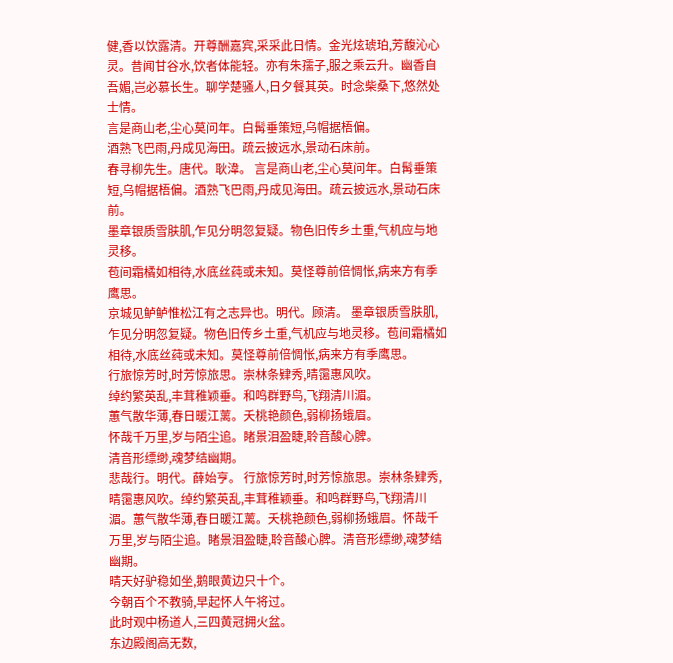健,香以饮露清。开尊酬嘉宾,采采此日情。金光炫琥珀,芳馥沁心灵。昔闻甘谷水,饮者体能轻。亦有朱孺子,服之乘云升。幽香自吾媚,岂必慕长生。聊学楚骚人,日夕餐其英。时念柴桑下,悠然处士情。
言是商山老,尘心莫问年。白髯垂策短,乌帽据梧偏。
酒熟飞巴雨,丹成见海田。疏云披远水,景动石床前。
春寻柳先生。唐代。耿湋。 言是商山老,尘心莫问年。白髯垂策短,乌帽据梧偏。酒熟飞巴雨,丹成见海田。疏云披远水,景动石床前。
墨章银质雪肤肌,乍见分明忽复疑。物色旧传乡土重,气机应与地灵移。
苞间霜橘如相待,水底丝莼或未知。莫怪尊前倍惆怅,病来方有季鹰思。
京城见鲈鲈惟松江有之志异也。明代。顾清。 墨章银质雪肤肌,乍见分明忽复疑。物色旧传乡土重,气机应与地灵移。苞间霜橘如相待,水底丝莼或未知。莫怪尊前倍惆怅,病来方有季鹰思。
行旅惊芳时,时芳惊旅思。崇林条肄秀,晴霭惠风吹。
绰约繁英乱,丰茸稚颖垂。和鸣群野鸟,飞翔清川湄。
蕙气散华薄,春日暖江蓠。夭桃艳颜色,弱柳扬蛾眉。
怀哉千万里,岁与陌尘追。睹景泪盈睫,聆音酸心脾。
清音形缥缈,魂梦结幽期。
悲哉行。明代。薛始亨。 行旅惊芳时,时芳惊旅思。崇林条肄秀,晴霭惠风吹。绰约繁英乱,丰茸稚颖垂。和鸣群野鸟,飞翔清川湄。蕙气散华薄,春日暖江蓠。夭桃艳颜色,弱柳扬蛾眉。怀哉千万里,岁与陌尘追。睹景泪盈睫,聆音酸心脾。清音形缥缈,魂梦结幽期。
晴天好驴稳如坐,鹅眼黄边只十个。
今朝百个不教骑,早起怀人午将过。
此时观中杨道人,三四黄冠拥火盆。
东边殿阁高无数,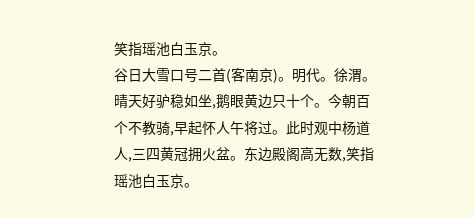笑指瑶池白玉京。
谷日大雪口号二首(客南京)。明代。徐渭。 晴天好驴稳如坐,鹅眼黄边只十个。今朝百个不教骑,早起怀人午将过。此时观中杨道人,三四黄冠拥火盆。东边殿阁高无数,笑指瑶池白玉京。